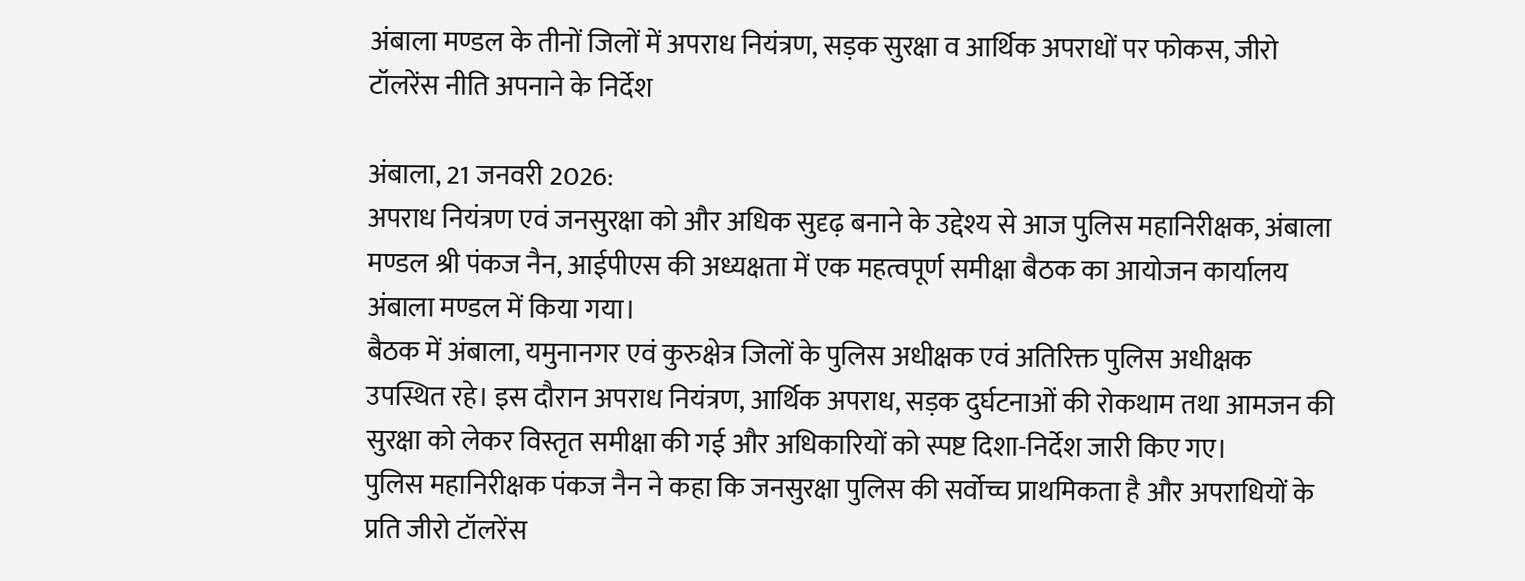अंबाला मण्डल के तीनों जिलों में अपराध नियंत्रण, सड़क सुरक्षा व आर्थिक अपराधों पर फोकस, जीरो टॉलरेंस नीति अपनाने के निर्देश

अंबाला, 21 जनवरी 2026:
अपराध नियंत्रण एवं जनसुरक्षा को और अधिक सुदृढ़ बनाने के उद्देश्य से आज पुलिस महानिरीक्षक, अंबाला मण्डल श्री पंकज नैन, आईपीएस की अध्यक्षता में एक महत्वपूर्ण समीक्षा बैठक का आयोजन कार्यालय अंबाला मण्डल में किया गया।
बैठक में अंबाला, यमुनानगर एवं कुरुक्षेत्र जिलों के पुलिस अधीक्षक एवं अतिरिक्त पुलिस अधीक्षक उपस्थित रहे। इस दौरान अपराध नियंत्रण, आर्थिक अपराध, सड़क दुर्घटनाओं की रोकथाम तथा आमजन की सुरक्षा को लेकर विस्तृत समीक्षा की गई और अधिकारियों को स्पष्ट दिशा-निर्देश जारी किए गए।
पुलिस महानिरीक्षक पंकज नैन ने कहा कि जनसुरक्षा पुलिस की सर्वोच्च प्राथमिकता है और अपराधियों के प्रति जीरो टॉलरेंस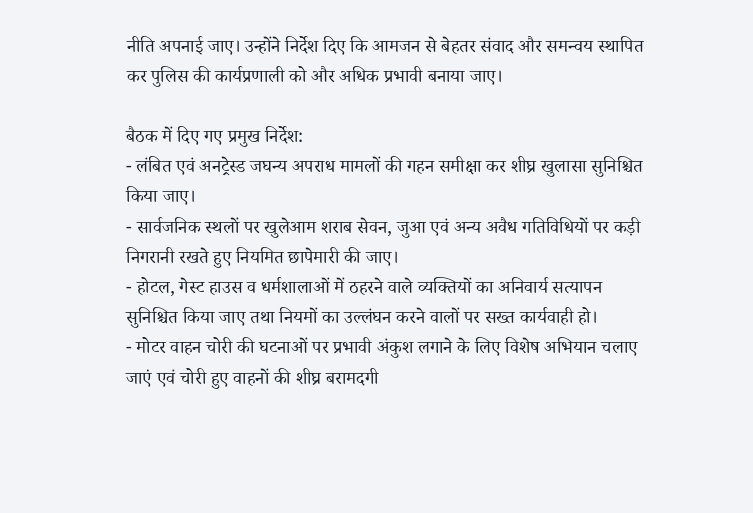नीति अपनाई जाए। उन्होंने निर्देश दिए कि आमजन से बेहतर संवाद और समन्वय स्थापित कर पुलिस की कार्यप्रणाली को और अधिक प्रभावी बनाया जाए।

बैठक में दिए गए प्रमुख निर्देश:
- लंबित एवं अनट्रेस्ड जघन्य अपराध मामलों की गहन समीक्षा कर शीघ्र खुलासा सुनिश्चित किया जाए।
- सार्वजनिक स्थलों पर खुलेआम शराब सेवन, जुआ एवं अन्य अवैध गतिविधियों पर कड़ी निगरानी रखते हुए नियमित छापेमारी की जाए।
- होटल, गेस्ट हाउस व धर्मशालाओं में ठहरने वाले व्यक्तियों का अनिवार्य सत्यापन सुनिश्चित किया जाए तथा नियमों का उल्लंघन करने वालों पर सख्त कार्यवाही हो।
- मोटर वाहन चोरी की घटनाओं पर प्रभावी अंकुश लगाने के लिए विशेष अभियान चलाए जाएं एवं चोरी हुए वाहनों की शीघ्र बरामदगी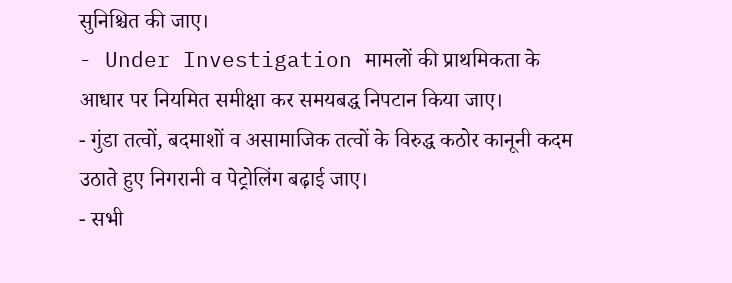सुनिश्चित की जाए।
- Under Investigation मामलों की प्राथमिकता के आधार पर नियमित समीक्षा कर समयबद्ध निपटान किया जाए।
- गुंडा तत्वों, बदमाशों व असामाजिक तत्वों के विरुद्ध कठोर कानूनी कदम उठाते हुए निगरानी व पेट्रोलिंग बढ़ाई जाए।
- सभी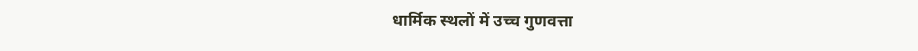धार्मिक स्थलों में उच्च गुणवत्ता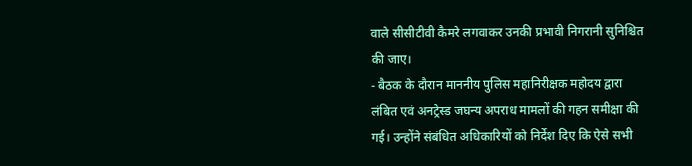वाले सीसीटीवी कैमरे लगवाकर उनकी प्रभावी निगरानी सुनिश्चित की जाए।
- बैठक के दौरान माननीय पुलिस महानिरीक्षक महोदय द्वारा लंबित एवं अनट्रेस्ड जघन्य अपराध मामलों की गहन समीक्षा की गई। उन्होंने संबंधित अधिकारियों को निर्देश दिए कि ऐसे सभी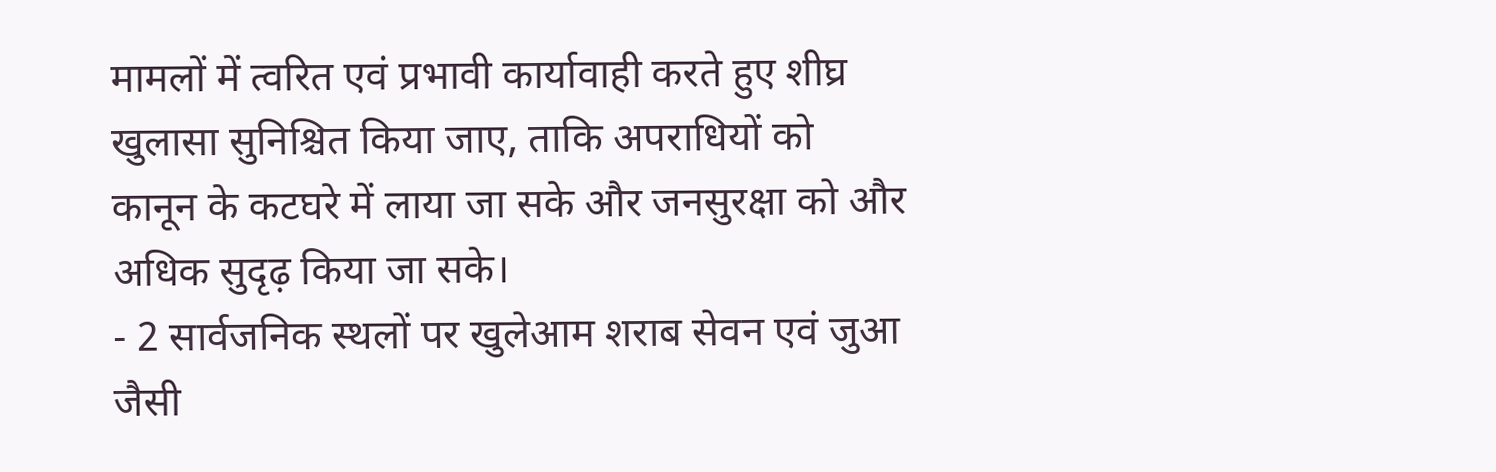मामलों में त्वरित एवं प्रभावी कार्यावाही करते हुए शीघ्र खुलासा सुनिश्चित किया जाए, ताकि अपराधियों को कानून के कटघरे में लाया जा सके और जनसुरक्षा को और अधिक सुदृढ़ किया जा सके।
- 2 सार्वजनिक स्थलों पर खुलेआम शराब सेवन एवं जुआ जैसी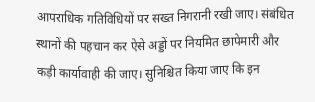आपराधिक गतिविधियों पर सख्त निगरानी रखी जाए। संबंधित स्थानों की पहचान कर ऐसे अड्डों पर नियमित छापेमारी और कड़ी कार्यावाही की जाए। सुनिश्चित किया जाए कि इन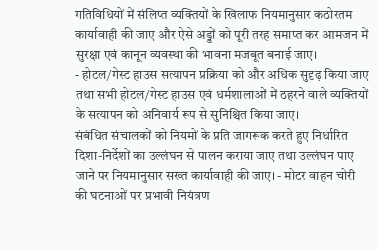गतिविधियों में संलिप्त व्यक्तियों के खिलाफ नियमानुसार कठोरतम कार्यावाही की जाए और ऐसे अड्डों को पूरी तरह समाप्त कर आमजन में सुरक्षा एवं कानून व्यवस्था की भावना मजबूत बनाई जाए।
- होटल/गेस्ट हाउस सत्यापन प्रक्रिया को और अधिक सुदृढ़ किया जाए तथा सभी होटल/गेस्ट हाउस एवं धर्मशालाओं में ठहरने वाले व्यक्तियों के सत्यापन को अनिवार्य रूप से सुनिश्चित किया जाए।
संबंधित संचालकों को नियमों के प्रति जागरूक करते हुए निर्धारित दिशा-निर्देशों का उल्लंघन से पालन कराया जाए तथा उल्लंघन पाए जाने पर नियमानुसार सख्त कार्यावाही की जाए। - मोटर वाहन चोरी की घटनाओं पर प्रभावी नियंत्रण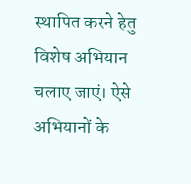स्थापित करने हेतु विशेष अभियान चलाए जाएं। ऐसे अभियानों के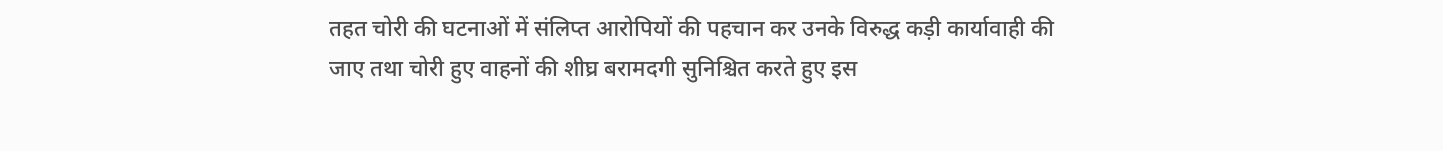तहत चोरी की घटनाओं में संलिप्त आरोपियों की पहचान कर उनके विरुद्ध कड़ी कार्यावाही की जाए तथा चोरी हुए वाहनों की शीघ्र बरामदगी सुनिश्चित करते हुए इस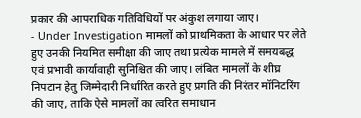प्रकार की आपराधिक गतिविधियों पर अंकुश लगाया जाए।
- Under Investigation मामलों को प्राथमिकता के आधार पर लेते हुए उनकी नियमित समीक्षा की जाए तथा प्रत्येक मामले में समयबद्ध एवं प्रभावी कार्यावाही सुनिश्चित की जाए। लंबित मामलों के शीघ्र निपटान हेतु जिम्मेदारी निर्धारित करते हुए प्रगति की निरंतर मॉनिटरिंग की जाए, ताकि ऐसे मामलों का त्वरित समाधान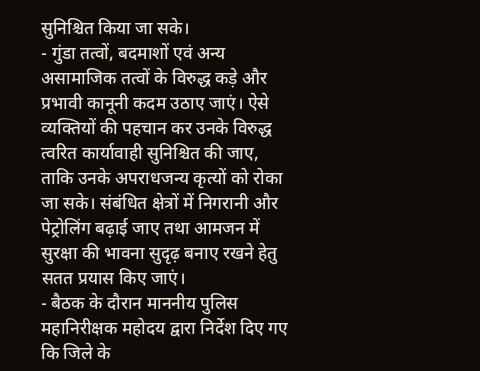सुनिश्चित किया जा सके।
- गुंडा तत्वों, बदमाशों एवं अन्य असामाजिक तत्वों के विरुद्ध कड़े और प्रभावी कानूनी कदम उठाए जाएं। ऐसे व्यक्तियों की पहचान कर उनके विरुद्ध त्वरित कार्यावाही सुनिश्चित की जाए, ताकि उनके अपराधजन्य कृत्यों को रोका जा सके। संबंधित क्षेत्रों में निगरानी और पेट्रोलिंग बढ़ाई जाए तथा आमजन में सुरक्षा की भावना सुदृढ़ बनाए रखने हेतु सतत प्रयास किए जाएं।
- बैठक के दौरान माननीय पुलिस महानिरीक्षक महोदय द्वारा निर्देश दिए गए कि जिले के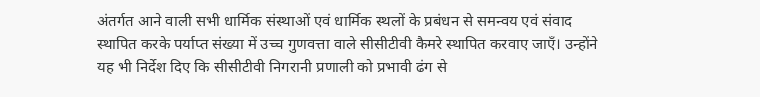अंतर्गत आने वाली सभी धार्मिक संस्थाओं एवं धार्मिक स्थलों के प्रबंधन से समन्वय एवं संवाद स्थापित करके पर्याप्त संख्या में उच्च गुणवत्ता वाले सीसीटीवी कैमरे स्थापित करवाए जाएँ। उन्होंने यह भी निर्देश दिए कि सीसीटीवी निगरानी प्रणाली को प्रभावी ढंग से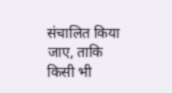संचालित किया जाए, ताकि किसी भी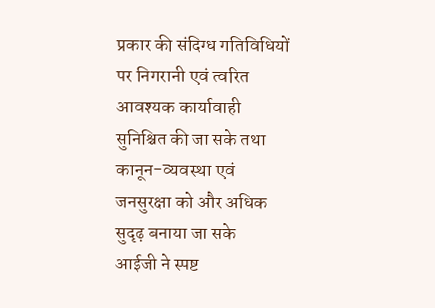प्रकार की संदिग्ध गतिविधियों पर निगरानी एवं त्वरित आवश्यक कार्यावाही सुनिश्चित की जा सके तथा कानून-व्यवस्था एवं जनसुरक्षा को और अधिक सुदृढ़ बनाया जा सके
आईजी ने स्पष्ट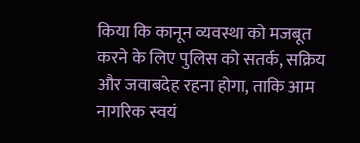किया कि कानून व्यवस्था को मजबूत करने के लिए पुलिस को सतर्क, सक्रिय और जवाबदेह रहना होगा, ताकि आम नागरिक स्वयं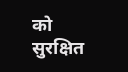को सुरक्षित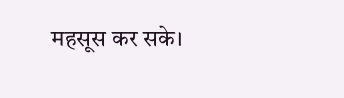महसूस कर सके।